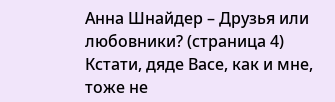Анна Шнайдер – Друзья или любовники? (страница 4)
Кстати, дяде Васе, как и мне, тоже не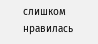слишком нравилась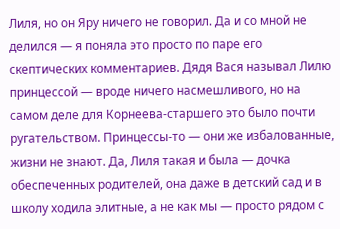Лиля, но он Яру ничего не говорил. Да и со мной не делился — я поняла это просто по паре его скептических комментариев. Дядя Вася называл Лилю принцессой — вроде ничего насмешливого, но на самом деле для Корнеева-старшего это было почти ругательством. Принцессы-то — они же избалованные, жизни не знают. Да, Лиля такая и была — дочка обеспеченных родителей, она даже в детский сад и в школу ходила элитные, а не как мы — просто рядом с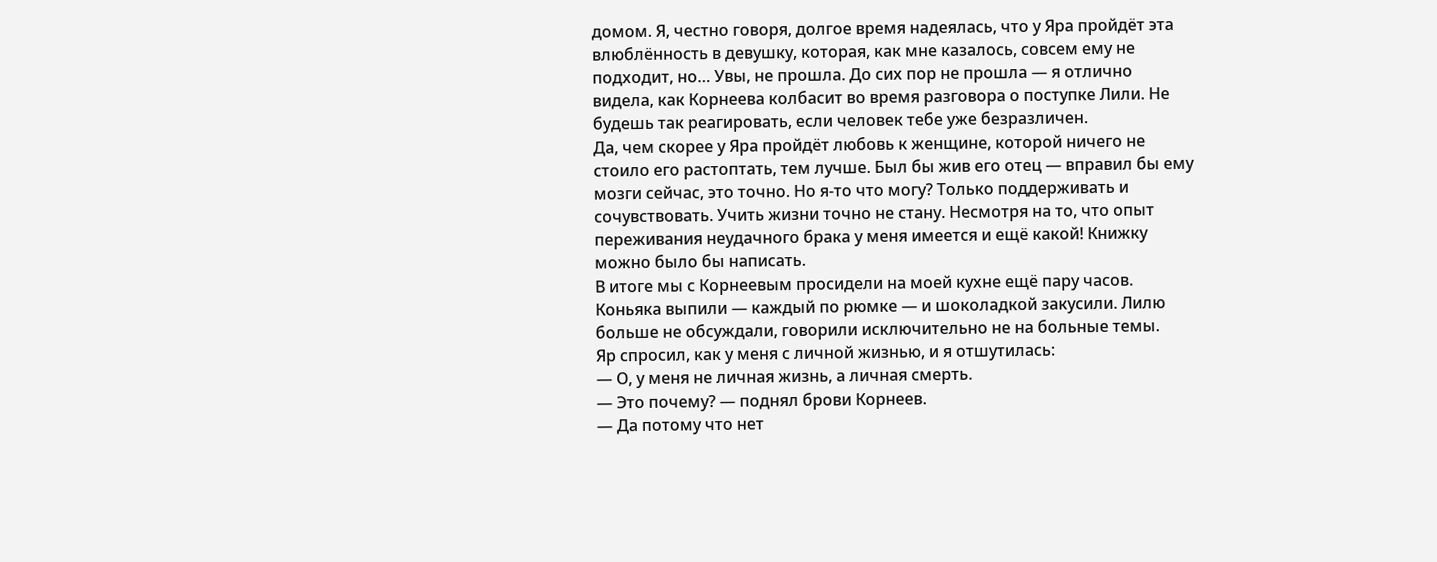домом. Я, честно говоря, долгое время надеялась, что у Яра пройдёт эта влюблённость в девушку, которая, как мне казалось, совсем ему не подходит, но… Увы, не прошла. До сих пор не прошла — я отлично видела, как Корнеева колбасит во время разговора о поступке Лили. Не будешь так реагировать, если человек тебе уже безразличен.
Да, чем скорее у Яра пройдёт любовь к женщине, которой ничего не стоило его растоптать, тем лучше. Был бы жив его отец — вправил бы ему мозги сейчас, это точно. Но я-то что могу? Только поддерживать и сочувствовать. Учить жизни точно не стану. Несмотря на то, что опыт переживания неудачного брака у меня имеется и ещё какой! Книжку можно было бы написать.
В итоге мы с Корнеевым просидели на моей кухне ещё пару часов. Коньяка выпили — каждый по рюмке — и шоколадкой закусили. Лилю больше не обсуждали, говорили исключительно не на больные темы.
Яр спросил, как у меня с личной жизнью, и я отшутилась:
— О, у меня не личная жизнь, а личная смерть.
— Это почему? — поднял брови Корнеев.
— Да потому что нет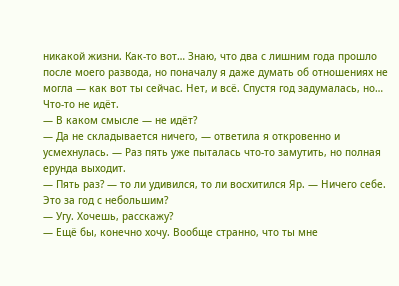никакой жизни. Как-то вот… Знаю, что два с лишним года прошло после моего развода, но поначалу я даже думать об отношениях не могла — как вот ты сейчас. Нет, и всё. Спустя год задумалась, но… Что-то не идёт.
— В каком смысле — не идёт?
— Да не складывается ничего, — ответила я откровенно и усмехнулась. — Раз пять уже пыталась что-то замутить, но полная ерунда выходит.
— Пять раз? — то ли удивился, то ли восхитился Яр. — Ничего себе. Это за год с небольшим?
— Угу. Хочешь, расскажу?
— Ещё бы, конечно хочу. Вообще странно, что ты мне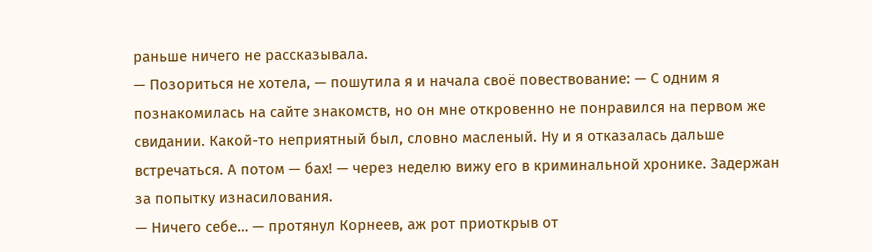раньше ничего не рассказывала.
— Позориться не хотела, — пошутила я и начала своё повествование: — С одним я познакомилась на сайте знакомств, но он мне откровенно не понравился на первом же свидании. Какой-то неприятный был, словно масленый. Ну и я отказалась дальше встречаться. А потом — бах! — через неделю вижу его в криминальной хронике. Задержан за попытку изнасилования.
— Ничего себе… — протянул Корнеев, аж рот приоткрыв от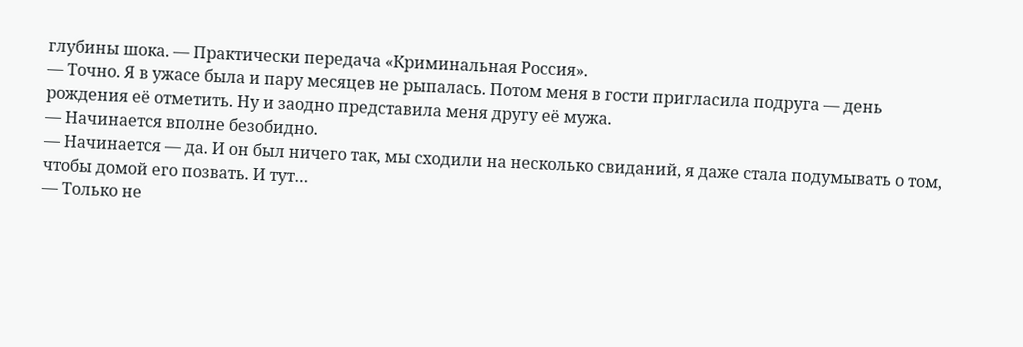глубины шока. — Практически передача «Криминальная Россия».
— Точно. Я в ужасе была и пару месяцев не рыпалась. Потом меня в гости пригласила подруга — день рождения её отметить. Ну и заодно представила меня другу её мужа.
— Начинается вполне безобидно.
— Начинается — да. И он был ничего так, мы сходили на несколько свиданий, я даже стала подумывать о том, чтобы домой его позвать. И тут…
— Только не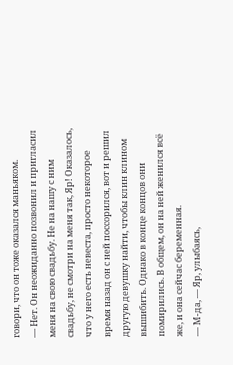говори, что он тоже оказался маньяком.
— Нет. Он неожиданно позвонил и пригласил меня на свою свадьбу. Не на нашу с ним свадьбу, не смотри на меня так, Яр! Оказалось, что у него есть невеста, просто некоторое время назад он с ней поссорился, вот и решил другую девушку найти, чтобы клин клином вышибить. Однако в конце концов они помирились. В общем, он на ней женился всё же, и она сейчас беременная.
— М-да, — Яр, улыбаясь,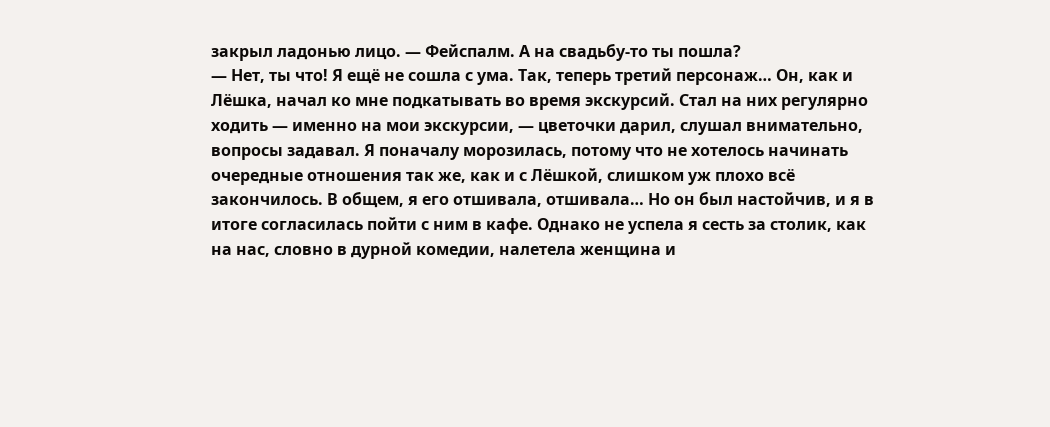закрыл ладонью лицо. — Фейспалм. А на свадьбу-то ты пошла?
— Нет, ты что! Я ещё не сошла с ума. Так, теперь третий персонаж… Он, как и Лёшка, начал ко мне подкатывать во время экскурсий. Стал на них регулярно ходить — именно на мои экскурсии, — цветочки дарил, слушал внимательно, вопросы задавал. Я поначалу морозилась, потому что не хотелось начинать очередные отношения так же, как и с Лёшкой, слишком уж плохо всё закончилось. В общем, я его отшивала, отшивала… Но он был настойчив, и я в итоге согласилась пойти с ним в кафе. Однако не успела я сесть за столик, как на нас, словно в дурной комедии, налетела женщина и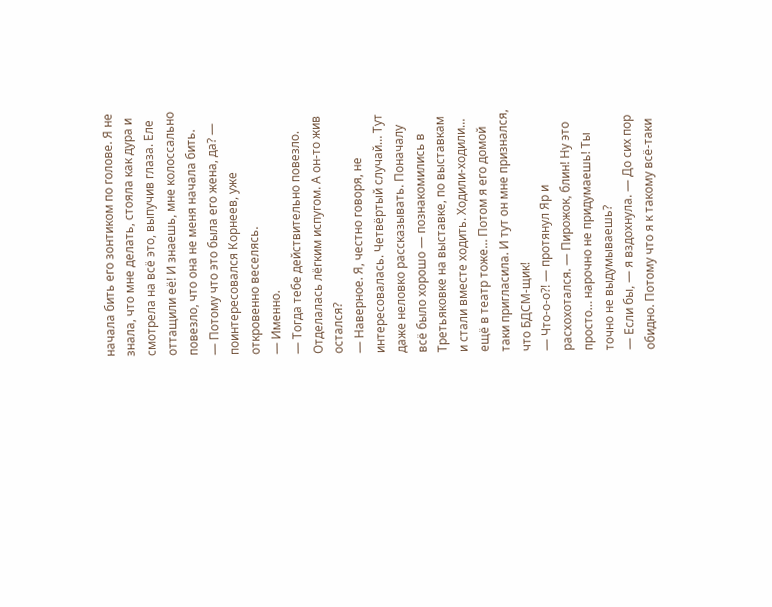начала бить его зонтиком по голове. Я не знала, что мне делать, стояла как дура и смотрела на всё это, выпучив глаза. Еле оттащили её! И знаешь, мне колоссально повезло, что она не меня начала бить.
— Потому что это была его жена, да? — поинтересовался Корнеев, уже откровенно веселясь.
— Именно.
— Тогда тебе действительно повезло. Отделалась лёгким испугом. А он-то жив остался?
— Наверное. Я, честно говоря, не интересовалась. Четвёртый случай… Тут даже неловко рассказывать. Поначалу всё было хорошо — познакомились в Третьяковке на выставке, по выставкам и стали вместе ходить. Ходили-ходили… ещё в театр тоже… Потом я его домой таки пригласила. И тут он мне признался, что БДСМ-щик!
— Что-о-о?! — протянул Яр и расхохотался. — Пирожок, блин! Ну это просто… нарочно не придумаешь! Ты точно не выдумываешь?
— Если бы, — я вздохнула. — До сих пор обидно. Потому что я к такому всё-таки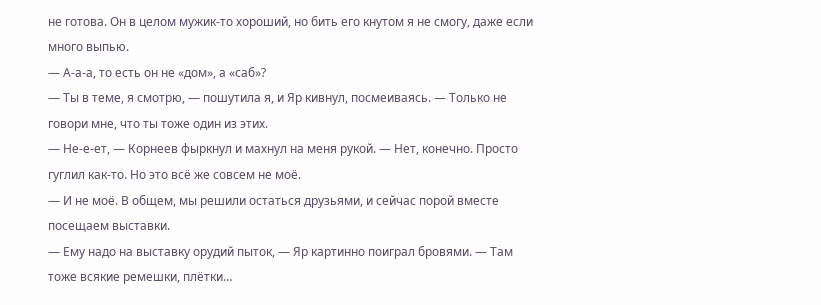не готова. Он в целом мужик-то хороший, но бить его кнутом я не смогу, даже если много выпью.
— А-а-а, то есть он не «дом», а «саб»?
— Ты в теме, я смотрю, — пошутила я, и Яр кивнул, посмеиваясь. — Только не говори мне, что ты тоже один из этих.
— Не-е-ет, — Корнеев фыркнул и махнул на меня рукой. — Нет, конечно. Просто гуглил как-то. Но это всё же совсем не моё.
— И не моё. В общем, мы решили остаться друзьями, и сейчас порой вместе посещаем выставки.
— Ему надо на выставку орудий пыток, — Яр картинно поиграл бровями. — Там тоже всякие ремешки, плётки…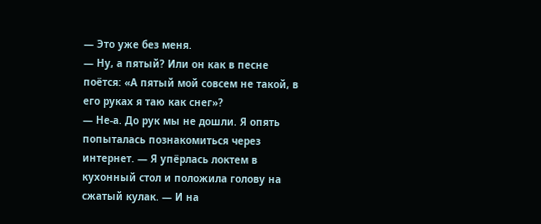— Это уже без меня.
— Ну, а пятый? Или он как в песне поётся: «А пятый мой совсем не такой, в его руках я таю как снег»?
— Не-а. До рук мы не дошли. Я опять попыталась познакомиться через интернет. — Я упёрлась локтем в кухонный стол и положила голову на сжатый кулак. — И на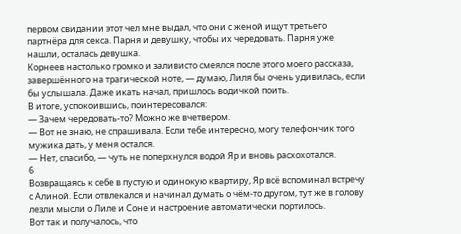первом свидании этот чел мне выдал, что они с женой ищут третьего партнёра для секса. Парня и девушку, чтобы их чередовать. Парня уже нашли, осталась девушка.
Корнеев настолько громко и заливисто смеялся после этого моего рассказа, завершённого на трагической ноте, — думаю, Лиля бы очень удивилась, если бы услышала. Даже икать начал, пришлось водичкой поить.
В итоге, успокоившись, поинтересовался:
— Зачем чередовать-то? Можно же вчетвером.
— Вот не знаю, не спрашивала. Если тебе интересно, могу телефончик того мужика дать, у меня остался.
— Нет, спасибо, — чуть не поперхнулся водой Яр и вновь расхохотался.
6
Возвращаясь к себе в пустую и одинокую квартиру, Яр всё вспоминал встречу с Алиной. Если отвлекался и начинал думать о чём-то другом, тут же в голову лезли мысли о Лиле и Соне и настроение автоматически портилось.
Вот так и получалось, что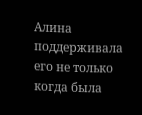Алина поддерживала его не только когда была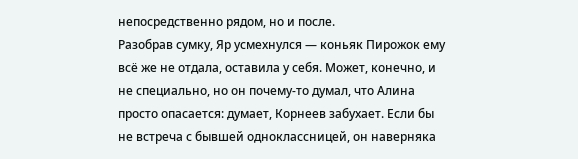непосредственно рядом, но и после.
Разобрав сумку, Яр усмехнулся — коньяк Пирожок ему всё же не отдала, оставила у себя. Может, конечно, и не специально, но он почему-то думал, что Алина просто опасается: думает, Корнеев забухает. Если бы не встреча с бывшей одноклассницей, он наверняка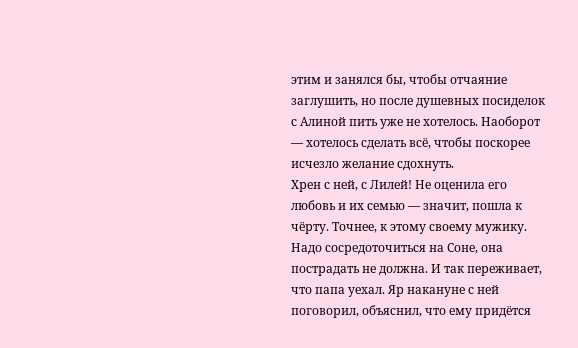этим и занялся бы, чтобы отчаяние заглушить, но после душевных посиделок с Алиной пить уже не хотелось. Наоборот — хотелось сделать всё, чтобы поскорее исчезло желание сдохнуть.
Хрен с ней, с Лилей! Не оценила его любовь и их семью — значит, пошла к чёрту. Точнее, к этому своему мужику. Надо сосредоточиться на Соне, она пострадать не должна. И так переживает, что папа уехал. Яр накануне с ней поговорил, объяснил, что ему придётся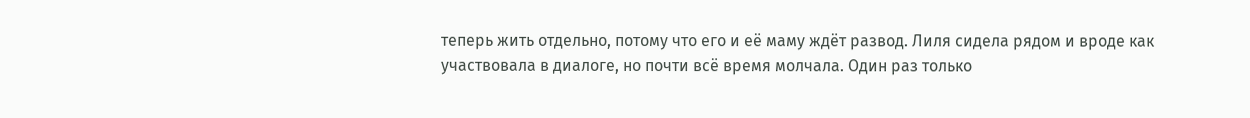теперь жить отдельно, потому что его и её маму ждёт развод. Лиля сидела рядом и вроде как участвовала в диалоге, но почти всё время молчала. Один раз только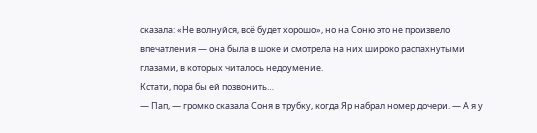сказала: «Не волнуйся, всё будет хорошо», но на Соню это не произвело впечатления — она была в шоке и смотрела на них широко распахнутыми глазами, в которых читалось недоумение.
Кстати, пора бы ей позвонить…
— Пап, — громко сказала Соня в трубку, когда Яр набрал номер дочери. — А я у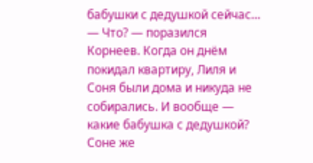бабушки с дедушкой сейчас…
— Что? — поразился Корнеев. Когда он днём покидал квартиру, Лиля и Соня были дома и никуда не собирались. И вообще — какие бабушка с дедушкой? Соне же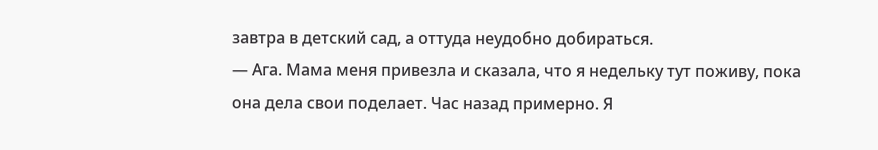завтра в детский сад, а оттуда неудобно добираться.
— Ага. Мама меня привезла и сказала, что я недельку тут поживу, пока она дела свои поделает. Час назад примерно. Я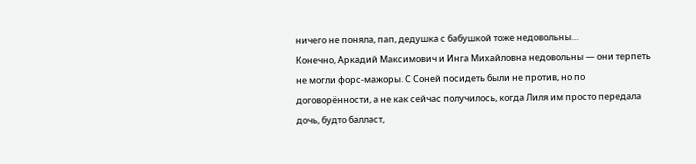ничего не поняла, пап, дедушка с бабушкой тоже недовольны…
Конечно, Аркадий Максимович и Инга Михайловна недовольны — они терпеть не могли форс-мажоры. С Соней посидеть были не против, но по договорённости, а не как сейчас получилось, когда Лиля им просто передала дочь, будто балласт,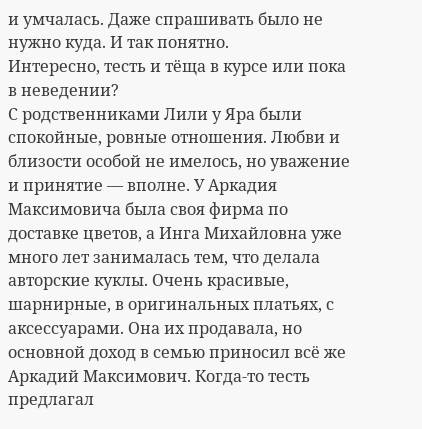и умчалась. Даже спрашивать было не нужно куда. И так понятно.
Интересно, тесть и тёща в курсе или пока в неведении?
С родственниками Лили у Яра были спокойные, ровные отношения. Любви и близости особой не имелось, но уважение и принятие — вполне. У Аркадия Максимовича была своя фирма по доставке цветов, а Инга Михайловна уже много лет занималась тем, что делала авторские куклы. Очень красивые, шарнирные, в оригинальных платьях, с аксессуарами. Она их продавала, но основной доход в семью приносил всё же Аркадий Максимович. Когда-то тесть предлагал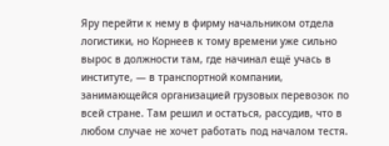Яру перейти к нему в фирму начальником отдела логистики, но Корнеев к тому времени уже сильно вырос в должности там, где начинал ещё учась в институте, — в транспортной компании, занимающейся организацией грузовых перевозок по всей стране. Там решил и остаться, рассудив, что в любом случае не хочет работать под началом тестя.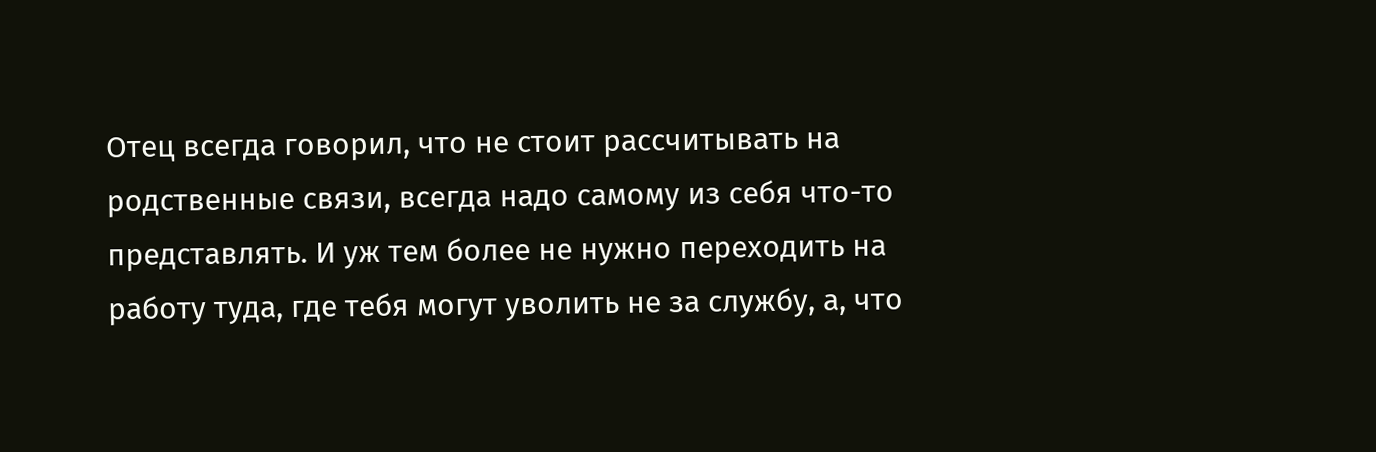Отец всегда говорил, что не стоит рассчитывать на родственные связи, всегда надо самому из себя что-то представлять. И уж тем более не нужно переходить на работу туда, где тебя могут уволить не за службу, а, что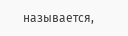называется,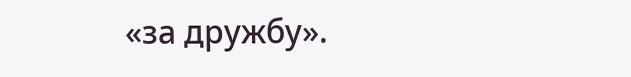«за дружбу».